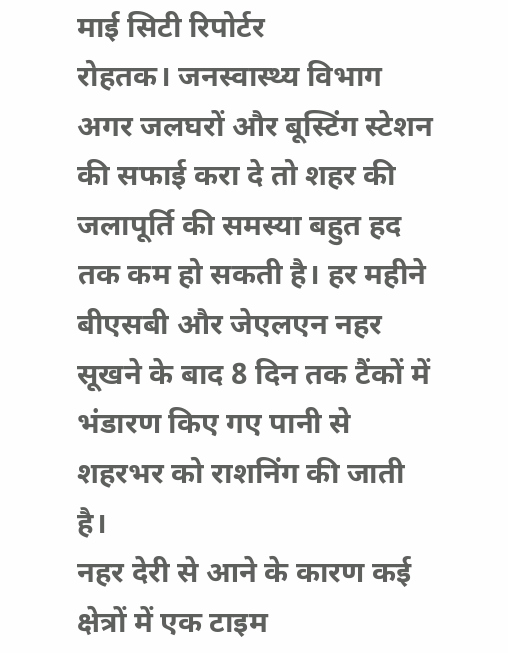माई सिटी रिपोर्टर
रोहतक। जनस्वास्थ्य विभाग अगर जलघरों और बूस्टिंग स्टेशन की सफाई करा दे तो शहर की जलापूर्ति की समस्या बहुत हद तक कम हो सकती है। हर महीने बीएसबी और जेएलएन नहर सूखने के बाद 8 दिन तक टैंकों में भंडारण किए गए पानी से शहरभर को राशनिंग की जाती है।
नहर देरी से आने के कारण कई क्षेत्रों में एक टाइम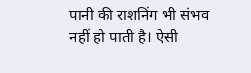पानी की राशनिंग भी संभव नहीं हो पाती है। ऐसी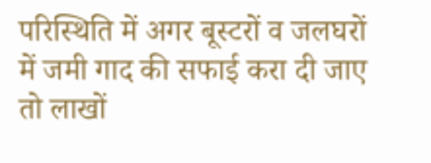परिस्थिति में अगर बूस्टरों व जलघरों में जमी गाद की सफाई करा दी जाए तो लाखों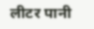लीटर पानी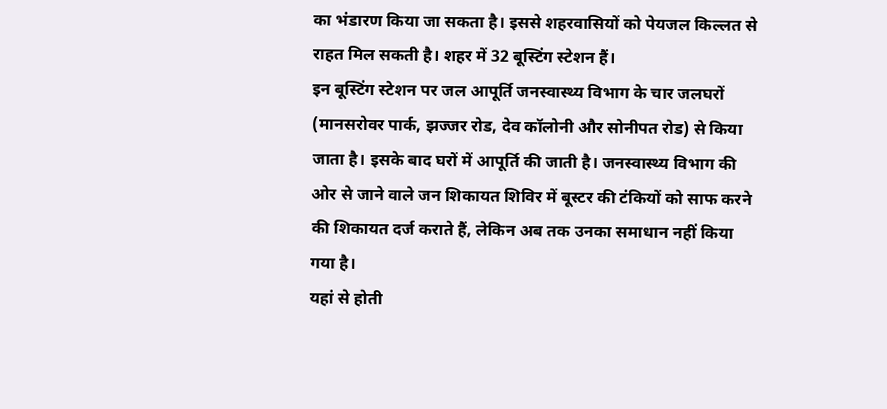का भंडारण किया जा सकता है। इससे शहरवासियों को पेयजल किल्लत से राहत मिल सकती है। शहर में 32 बूस्टिंग स्टेशन हैं।
इन बूस्टिंग स्टेशन पर जल आपूर्ति जनस्वास्थ्य विभाग के चार जलघरों (मानसरोवर पार्क, झज्जर रोड, देव कॉलोनी और सोनीपत रोड) से किया जाता है। इसके बाद घरों में आपूर्ति की जाती है। जनस्वास्थ्य विभाग की ओर से जाने वाले जन शिकायत शिविर में बूस्टर की टंकियों को साफ करने की शिकायत दर्ज कराते हैं, लेकिन अब तक उनका समाधान नहीं किया गया है।
यहां से होती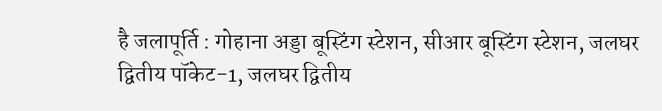है जलापूर्ति : गोहाना अड्डा बूस्टिंग स्टेशन, सीआर बूस्टिंग स्टेशन, जलघर द्वितीय पॉकेट-1, जलघर द्वितीय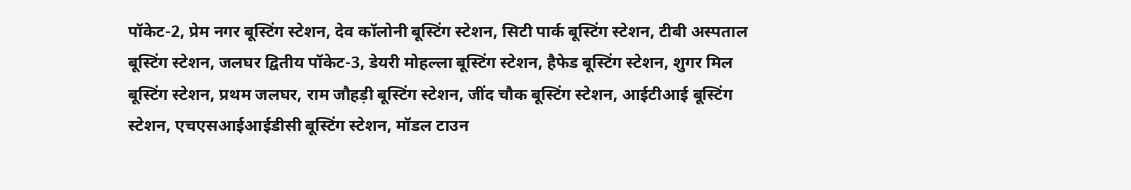पॉकेट-2, प्रेम नगर बूस्टिंग स्टेशन, देव कॉलोनी बूस्टिंग स्टेशन, सिटी पार्क बूस्टिंग स्टेशन, टीबी अस्पताल बूस्टिंग स्टेशन, जलघर द्वितीय पॉकेट-3, डेयरी मोहल्ला बूस्टिंग स्टेशन, हैफेड बूस्टिंग स्टेशन, शुगर मिल बूस्टिंग स्टेशन, प्रथम जलघर, राम जौहड़ी बूस्टिंग स्टेशन, जींद चौक बूस्टिंग स्टेशन, आईटीआई बूस्टिंग स्टेशन, एचएसआईआईडीसी बूस्टिंग स्टेशन, मॉडल टाउन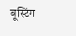बूस्टिंग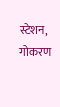स्टेशन, गोकरण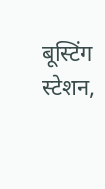बूस्टिंग स्टेशन,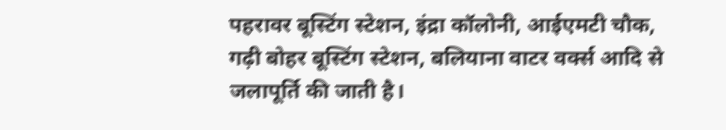पहरावर बूस्टिंग स्टेशन, इंद्रा कॉलोनी, आईएमटी चौक, गढ़ी बोहर बूस्टिंग स्टेशन, बलियाना वाटर वर्क्स आदि से जलापूर्ति की जाती है।